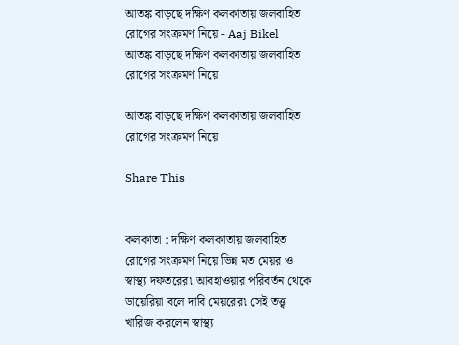আতঙ্ক বাড়ছে দক্ষিণ কলকাতায় জলবাহিত রোগের সংক্রমণ নিয়ে - Aaj Bikel
আতঙ্ক বাড়ছে দক্ষিণ কলকাতায় জলবাহিত রোগের সংক্রমণ নিয়ে

আতঙ্ক বাড়ছে দক্ষিণ কলকাতায় জলবাহিত রোগের সংক্রমণ নিয়ে

Share This


কলকাতা : দক্ষিণ কলকাতায় জলবাহিত রোগের সংক্রমণ নিয়ে ভিন্ন মত মেয়র ও স্বাস্থ্য দফতরের৷ আবহাওয়ার পরিবর্তন থেকে ডায়েরিয়া বলে দাবি মেয়রের৷ সেই তত্ত্ব খারিজ করলেন স্বাস্থ্য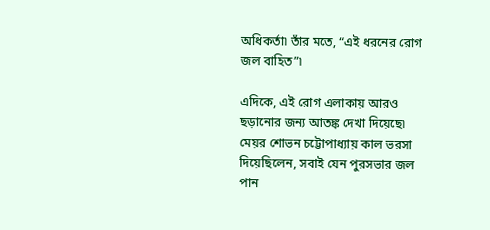অধিকর্তা৷ তাঁর মতে, “এই ধরনের রোগ জল বাহিত”৷

এদিকে, এই রোগ এলাকায় আরও ছড়ানোর জন্য আতঙ্ক দেখা দিয়েছে৷ মেয়র শোভন চট্টোপাধ্যায় কাল ভরসা দিয়েছিলেন, সবাই যেন পুরসভার জল পান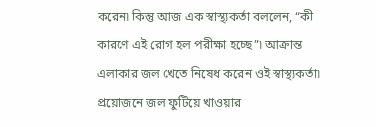করেন৷ কিন্তু আজ এক স্বাস্থ্যকর্তা বললেন, “কী কারণে এই রোগ হল পরীক্ষা হচ্ছে”৷ আক্রান্ত এলাকার জল খেতে নিষেধ করেন ওই স্বাস্থ্যকর্তা৷ প্রয়োজনে জল ফুটিয়ে খাওয়ার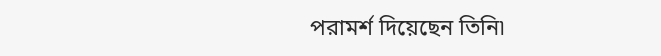পরামর্শ দিয়েছেন তিনি৷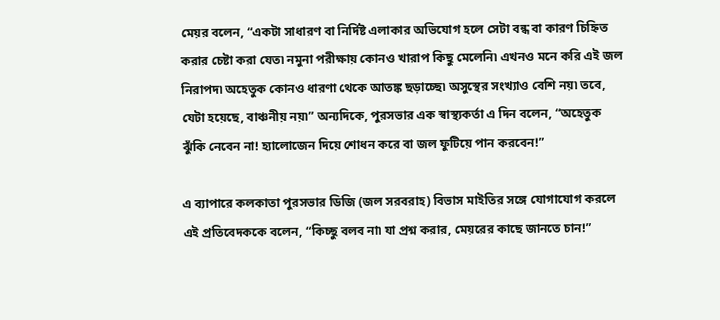মেয়র বলেন, “একটা সাধারণ বা নির্দিষ্ট এলাকার অভিযোগ হলে সেটা বন্ধ বা কারণ চিহ্নিত করার চেষ্টা করা যেত৷ নমুনা পরীক্ষায় কোনও খারাপ কিছু মেলেনি৷ এখনও মনে করি এই জল নিরাপদ৷ অহেতুক কোনও ধারণা থেকে আতঙ্ক ছড়াচ্ছে৷ অসুস্থের সংখ্যাও বেশি নয়৷ তবে, যেটা হয়েছে, বাঞ্চনীয় নয়৷” অন্যদিকে, পুরসভার এক স্বাস্থ্যকর্তা এ দিন বলেন, “অহেতুক ঝুঁকি নেবেন না! হ্যালোজেন দিয়ে শোধন করে বা জল ফুটিয়ে পান করবেন!”

এ ব্যাপারে কলকাতা পুরসভার ডিজি (জল সরবরাহ) বিভাস মাইতির সঙ্গে যোগাযোগ করলে এই প্রতিবেদককে বলেন, “কিচ্ছু বলব না৷ যা প্রশ্ন করার, মেয়রের কাছে জানতে চান!”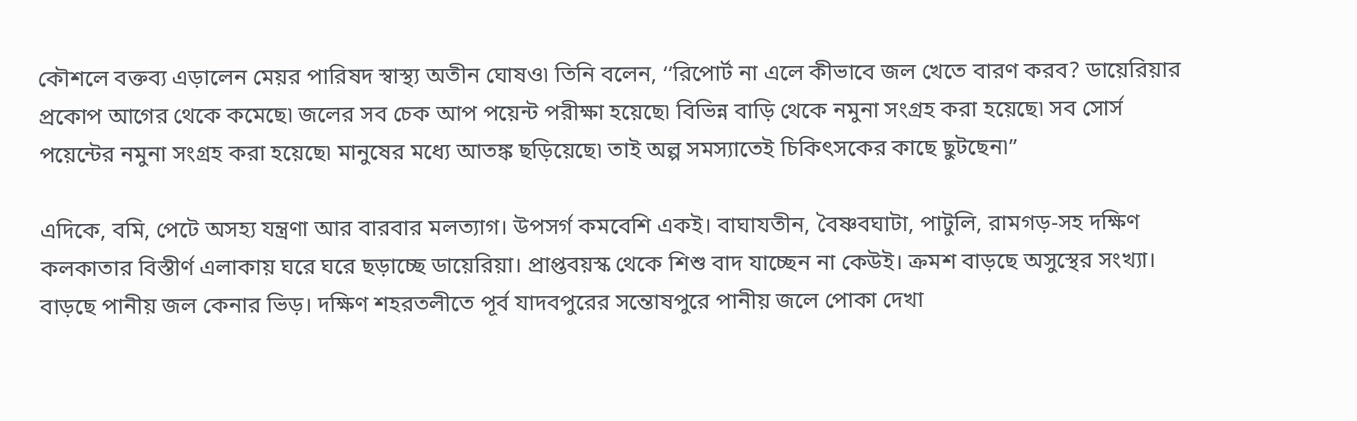কৌশলে বক্তব্য এড়ালেন মেয়র পারিষদ স্বাস্থ্য অতীন ঘোষও৷ তিনি বলেন, ‘‘রিপোর্ট না এলে কীভাবে জল খেতে বারণ করব? ডায়েরিয়ার প্রকোপ আগের থেকে কমেছে৷ জলের সব চেক আপ পয়েন্ট পরীক্ষা হয়েছে৷ বিভিন্ন বাড়ি থেকে নমুনা সংগ্রহ করা হয়েছে৷ সব সোর্স পয়েন্টের নমুনা সংগ্রহ করা হয়েছে৷ মানুষের মধ্যে আতঙ্ক ছড়িয়েছে৷ তাই অল্প সমস্যাতেই চিকিৎসকের কাছে ছুটছেন৷”

এদিকে, বমি, পেটে অসহ্য যন্ত্রণা আর বারবার মলত্যাগ। উপসর্গ কমবেশি একই। বাঘাযতীন, বৈষ্ণবঘাটা, পাটুলি, রামগড়-সহ দক্ষিণ কলকাতার বিস্তীর্ণ এলাকায় ঘরে ঘরে ছড়াচ্ছে ডায়েরিয়া। প্রাপ্তবয়স্ক থেকে শিশু বাদ যাচ্ছেন না কেউই। ক্রমশ বাড়ছে অসুস্থের সংখ্যা। বাড়ছে পানীয় জল কেনার ভিড়। দক্ষিণ শহরতলীতে পূর্ব যাদবপুরের সন্তোষপুরে পানীয় জলে পোকা দেখা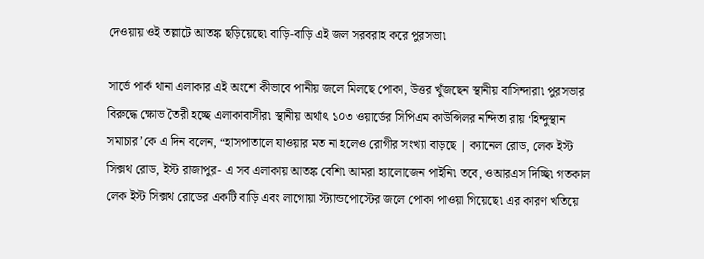দেওয়ায় ওই তল্লাটে আতঙ্ক ছড়িয়েছে৷ বাড়ি-বাড়ি এই জল সরবরাহ করে পুরসভা৷

সার্ভে পার্ক থানা এলাকার এই অংশে কীভাবে পানীয় জলে মিলছে পোকা, উত্তর খুঁজছেন স্থানীয় বাসিন্দারা৷ পুরসভার বিরুদ্ধে ক্ষোভ তৈরী হচ্ছে এলাকাবাসীর৷ স্থানীয় অর্থাৎ ১০৩ ওয়ার্ডের সিপিএম কাউন্সিলর নন্দিতা রায় ‘হিন্দুস্থান সমাচার’কে এ দিন বলেন, “হাসপাতালে যাওয়ার মত না হলেও রোগীর সংখ্যা বাড়ছে | ক্যানেল রোড, লেক ইস্ট সিক্সথ রোড, ইস্ট রাজাপুর- এ সব এলাকায় আতঙ্ক বেশি৷ আমরা হ্যালোজেন পাইনি৷ তবে, ওআরএস দিচ্ছি৷ গতকাল লেক ইস্ট সিক্সথ রোডের একটি বাড়ি এবং লাগোয়া স্ট্যান্ডপোস্টের জলে পোকা পাওয়া গিয়েছে৷ এর কারণ খতিয়ে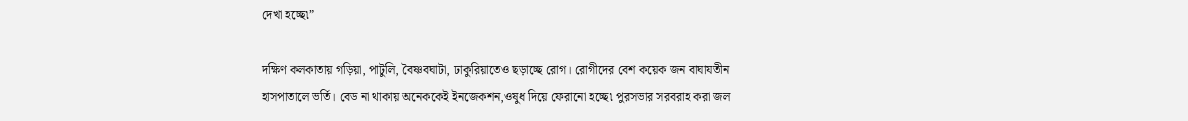দেখা হচ্ছে৷”

দক্ষিণ কলকাতায় গড়িয়া, পাটুলি, বৈষ্ণবঘাটা, ঢাকুরিয়াতেও ছড়াচ্ছে রোগ। রোগীদের বেশ কয়েক জন বাঘাযতীন হাসপাতালে ভর্তি। বেড না থাকায় অনেককেই ইনজেকশন,ওষুধ দিয়ে ফেরানো হচ্ছে৷ পুরসভার সরবরাহ করা জল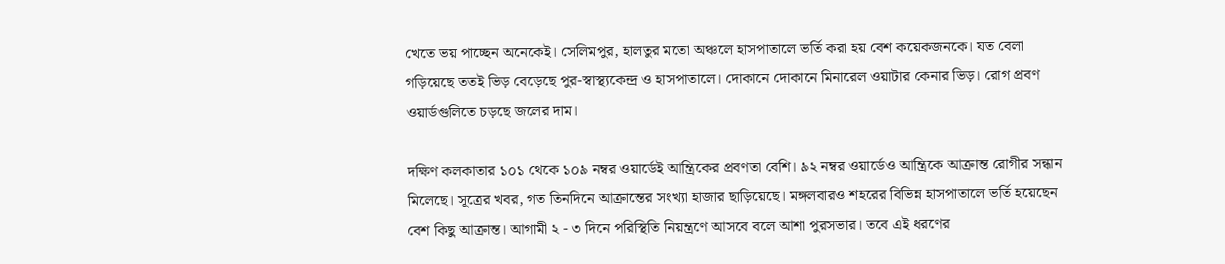খেতে ভয় পাচ্ছেন অনেকেই। সেলিমপুর, হালতুর মতো অঞ্চলে হাসপাতালে ভর্তি করা হয় বেশ কয়েকজনকে। যত বেলা গড়িয়েছে ততই ভিড় বেড়েছে পুর-স্বাস্থ্যকেন্দ্র ও হাসপাতালে। দোকানে দোকানে মিনারেল ওয়াটার কেনার ভিড়। রোগ প্রবণ ওয়ার্ডগুলিতে চড়ছে জলের দাম।

দক্ষিণ কলকাতার ১০১ থেকে ১০৯ নম্বর ওয়ার্ডেই আন্ত্রিকের প্রবণতা বেশি। ৯২ নম্বর ওয়ার্ডেও আন্ত্রিকে আক্রান্ত রোগীর সন্ধান মিলেছে। সূত্রের খবর, গত তিনদিনে আক্রান্তের সংখ্যা হাজার ছাড়িয়েছে। মঙ্গলবারও শহরের বিভিন্ন হাসপাতালে ভর্তি হয়েছেন বেশ কিছু আক্রান্ত। আগামী ২ - ৩ দিনে পরিস্থিতি নিয়ন্ত্রণে আসবে বলে আশা পুরসভার। তবে এই ধরণের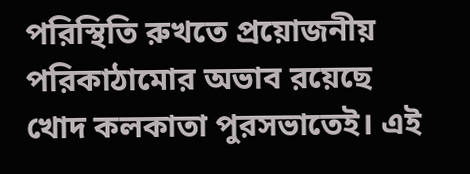পরিস্থিতি রুখতে প্রয়োজনীয় পরিকাঠামোর অভাব রয়েছে খোদ কলকাতা পুরসভাতেই। এই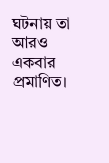ঘটনায় তা আরও একবার প্রমাণিত।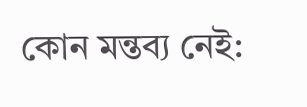কোন মন্তব্য নেই: